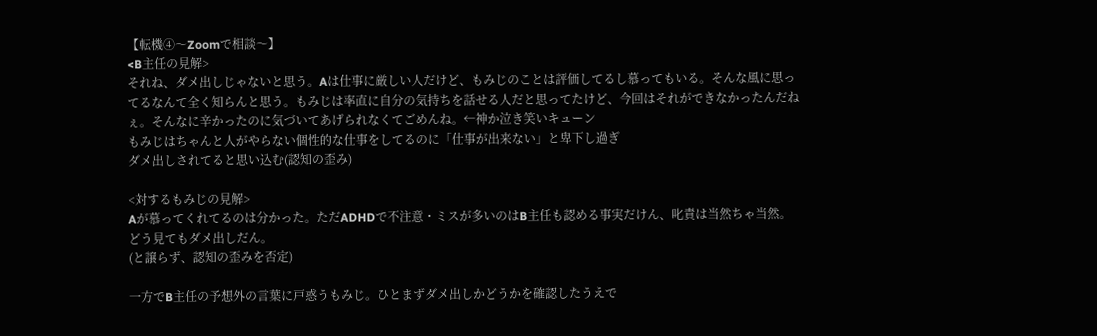【転機④〜Zoomで相談〜】
<B主任の見解>
それね、ダメ出しじゃないと思う。Aは仕事に厳しい人だけど、もみじのことは評価してるし慕ってもいる。そんな風に思ってるなんて全く知らんと思う。もみじは率直に自分の気持ちを話せる人だと思ってたけど、今回はそれができなかったんだねぇ。そんなに辛かったのに気づいてあげられなくてごめんね。←神か泣き笑いキューン
もみじはちゃんと人がやらない個性的な仕事をしてるのに「仕事が出来ない」と卑下し過ぎ
ダメ出しされてると思い込む(認知の歪み)

<対するもみじの見解>
Aが慕ってくれてるのは分かった。ただADHDで不注意・ミスが多いのはB主任も認める事実だけん、叱責は当然ちゃ当然。どう見てもダメ出しだん。
(と譲らず、認知の歪みを否定)

一方でB主任の予想外の言葉に戸惑うもみじ。ひとまずダメ出しかどうかを確認したうえで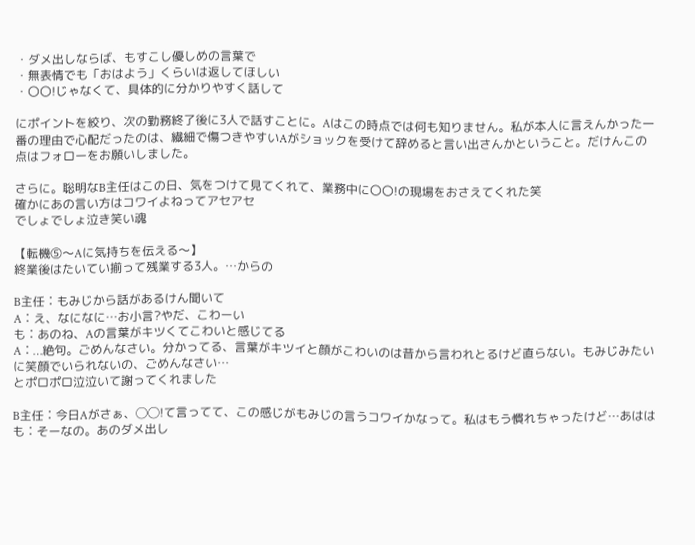・ダメ出しならば、もすこし優しめの言葉で
・無表情でも「おはよう」くらいは返してほしい
・〇〇!じゃなくて、具体的に分かりやすく話して

にポイントを絞り、次の勤務終了後に3人で話すことに。Aはこの時点では何も知りません。私が本人に言えんかった一番の理由で心配だったのは、繊細で傷つきやすいAがショックを受けて辞めると言い出さんかということ。だけんこの点はフォローをお願いしました。

さらに。聡明なB主任はこの日、気をつけて見てくれて、業務中に〇〇!の現場をおさえてくれた笑
確かにあの言い方はコワイよねってアセアセ
でしょでしょ泣き笑い魂

【転機⑤〜Aに気持ちを伝える〜】
終業後はたいてい揃って残業する3人。…からの

B主任∶もみじから話があるけん聞いて
A∶え、なになに…お小言?やだ、こわーい
も∶あのね、Aの言葉がキツくてこわいと感じてる
A∶…絶句。ごめんなさい。分かってる、言葉がキツイと顔がこわいのは昔から言われとるけど直らない。もみじみたいに笑顔でいられないの、ごめんなさい…
とポロポロ泣泣いて謝ってくれました

B主任∶今日Aがさぁ、◯◯!て言ってて、この感じがもみじの言うコワイかなって。私はもう慣れちゃったけど…あはは
も∶そーなの。あのダメ出し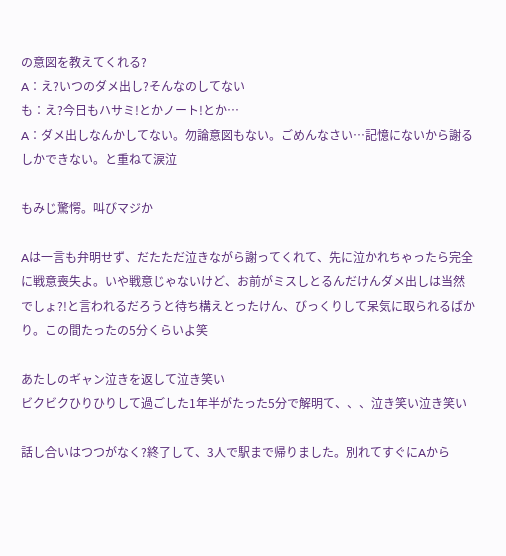の意図を教えてくれる?
A∶え?いつのダメ出し?そんなのしてない
も∶え?今日もハサミ!とかノート!とか…
A∶ダメ出しなんかしてない。勿論意図もない。ごめんなさい…記憶にないから謝るしかできない。と重ねて涙泣

もみじ驚愕。叫びマジか

Aは一言も弁明せず、だたただ泣きながら謝ってくれて、先に泣かれちゃったら完全に戦意喪失よ。いや戦意じゃないけど、お前がミスしとるんだけんダメ出しは当然でしょ?!と言われるだろうと待ち構えとったけん、びっくりして呆気に取られるばかり。この間たったの5分くらいよ笑

あたしのギャン泣きを返して泣き笑い
ビクビクひりひりして過ごした1年半がたった5分で解明て、、、泣き笑い泣き笑い

話し合いはつつがなく?終了して、3人で駅まで帰りました。別れてすぐにAから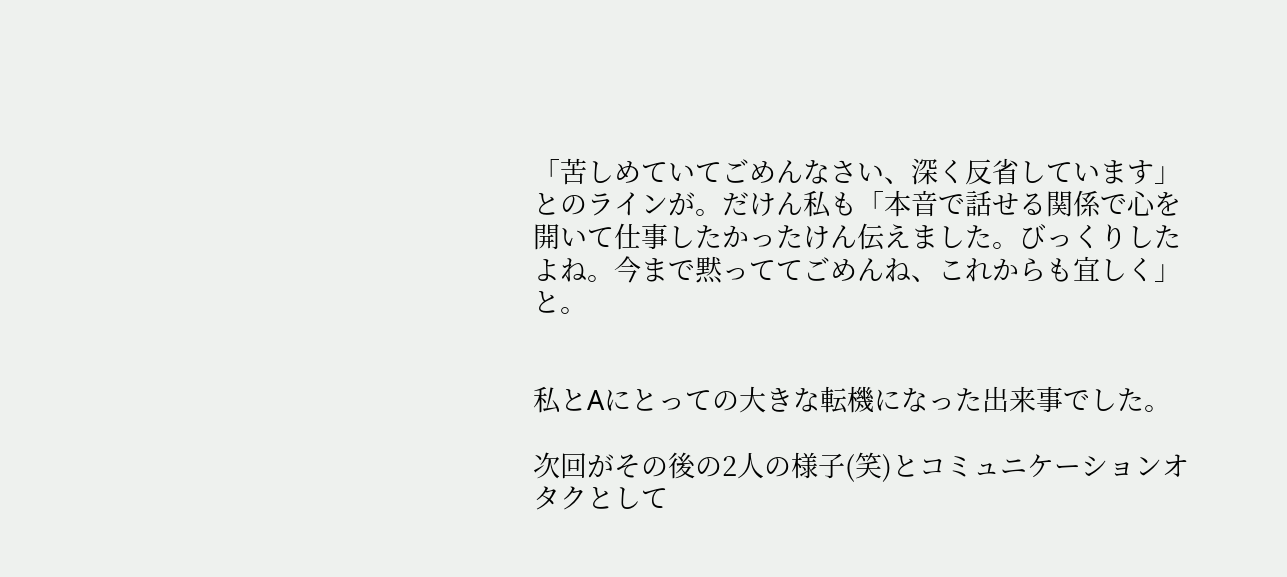「苦しめていてごめんなさい、深く反省しています」とのラインが。だけん私も「本音で話せる関係で心を開いて仕事したかったけん伝えました。びっくりしたよね。今まで黙っててごめんね、これからも宜しく」と。


私とAにとっての大きな転機になった出来事でした。

次回がその後の2人の様子(笑)とコミュニケーションオタクとして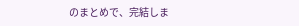のまとめで、完結しま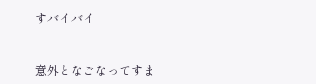すバイバイ


意外となごなってすま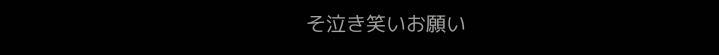そ泣き笑いお願い